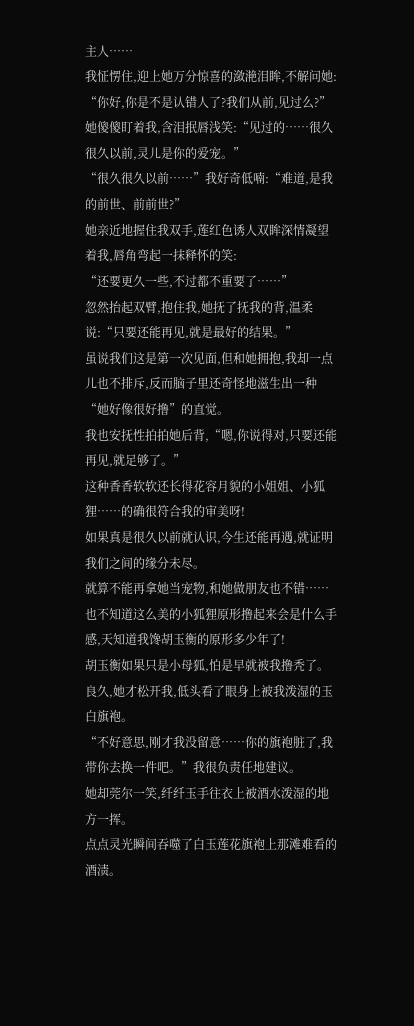主人……
我怔愣住,迎上她万分惊喜的潋滟泪眸,不解问她:
“你好,你是不是认错人了?我们从前,见过么?”
她傻傻盯着我,含泪抿唇浅笑:“见过的……很久很久以前,灵儿是你的爱宠。”
“很久很久以前……”我好奇低喃:“难道,是我的前世、前前世?”
她亲近地握住我双手,莲红色诱人双眸深情凝望着我,唇角弯起一抹释怀的笑:
“还要更久一些,不过都不重要了……”
忽然抬起双臂,抱住我,她抚了抚我的背,温柔说:“只要还能再见,就是最好的结果。”
虽说我们这是第一次见面,但和她拥抱,我却一点儿也不排斥,反而脑子里还奇怪地滋生出一种“她好像很好撸”的直觉。
我也安抚性拍拍她后背,“嗯,你说得对,只要还能再见,就足够了。”
这种香香软软还长得花容月貌的小姐姐、小狐狸……的确很符合我的审美呀!
如果真是很久以前就认识,今生还能再遇,就证明我们之间的缘分未尽。
就算不能再拿她当宠物,和她做朋友也不错……
也不知道这么美的小狐狸原形撸起来会是什么手感,天知道我馋胡玉衡的原形多少年了!
胡玉衡如果只是小母狐,怕是早就被我撸秃了。
良久,她才松开我,低头看了眼身上被我泼湿的玉白旗袍。
“不好意思,刚才我没留意……你的旗袍脏了,我带你去换一件吧。”我很负责任地建议。
她却莞尔一笑,纤纤玉手往衣上被酒水泼湿的地方一挥。
点点灵光瞬间吞噬了白玉莲花旗袍上那滩难看的酒渍。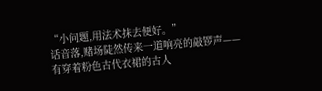“小问题,用法术抹去便好。”
话音落,赌场陡然传来一道响亮的敲锣声——
有穿着粉色古代衣裙的古人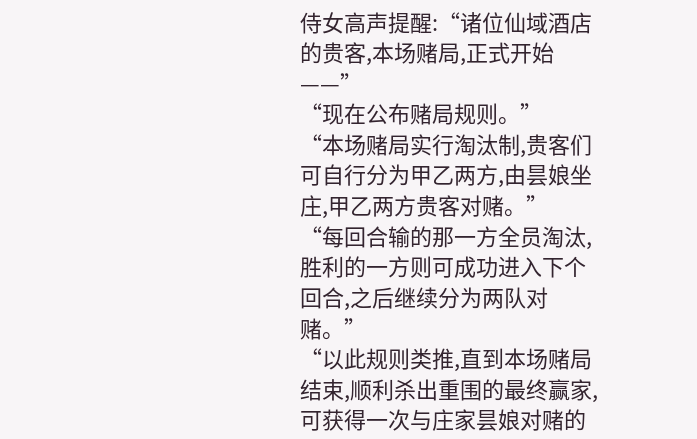侍女高声提醒:“诸位仙域酒店的贵客,本场赌局,正式开始——”
“现在公布赌局规则。”
“本场赌局实行淘汰制,贵客们可自行分为甲乙两方,由昙娘坐庄,甲乙两方贵客对赌。”
“每回合输的那一方全员淘汰,胜利的一方则可成功进入下个回合,之后继续分为两队对赌。”
“以此规则类推,直到本场赌局结束,顺利杀出重围的最终赢家,可获得一次与庄家昙娘对赌的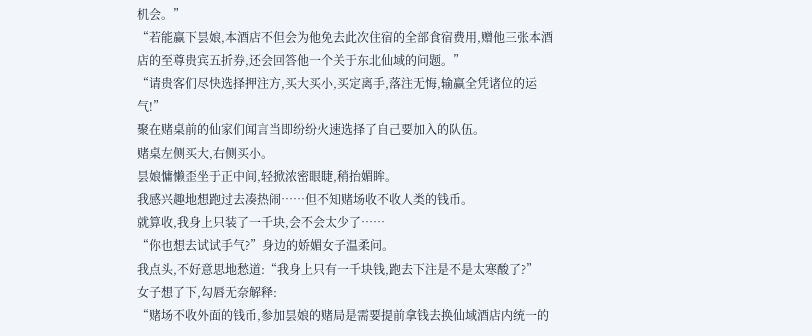机会。”
“若能赢下昙娘,本酒店不但会为他免去此次住宿的全部食宿费用,赠他三张本酒店的至尊贵宾五折券,还会回答他一个关于东北仙域的问题。”
“请贵客们尽快选择押注方,买大买小,买定离手,落注无悔,输赢全凭诸位的运气!”
聚在赌桌前的仙家们闻言当即纷纷火速选择了自己要加入的队伍。
赌桌左侧买大,右侧买小。
昙娘慵懒歪坐于正中间,轻掀浓密眼睫,稍抬媚眸。
我感兴趣地想跑过去凑热闹……但不知赌场收不收人类的钱币。
就算收,我身上只装了一千块,会不会太少了……
“你也想去试试手气?”身边的娇媚女子温柔问。
我点头,不好意思地愁道:“我身上只有一千块钱,跑去下注是不是太寒酸了?”
女子想了下,勾唇无奈解释:
“赌场不收外面的钱币,参加昙娘的赌局是需要提前拿钱去换仙域酒店内统一的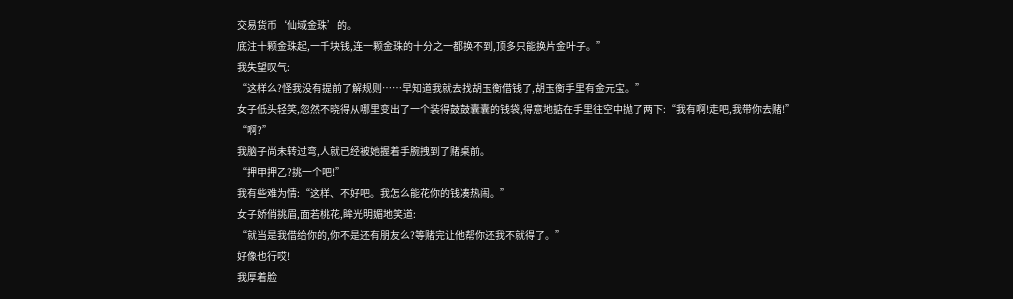交易货币‘仙域金珠’的。
底注十颗金珠起,一千块钱,连一颗金珠的十分之一都换不到,顶多只能换片金叶子。”
我失望叹气:
“这样么?怪我没有提前了解规则……早知道我就去找胡玉衡借钱了,胡玉衡手里有金元宝。”
女子低头轻笑,忽然不晓得从哪里变出了一个装得鼓鼓囊囊的钱袋,得意地掂在手里往空中抛了两下:“我有啊!走吧,我带你去赌!”
“啊?”
我脑子尚未转过弯,人就已经被她握着手腕拽到了赌桌前。
“押甲押乙?挑一个吧!”
我有些难为情:“这样、不好吧。我怎么能花你的钱凑热闹。”
女子娇俏挑眉,面若桃花,眸光明媚地笑道:
“就当是我借给你的,你不是还有朋友么?等赌完让他帮你还我不就得了。”
好像也行哎!
我厚着脸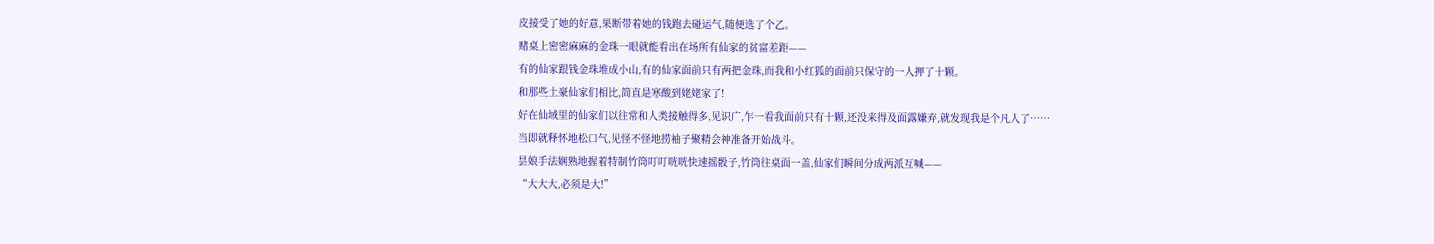皮接受了她的好意,果断带着她的钱跑去碰运气,随便选了个乙。
赌桌上密密麻麻的金珠一眼就能看出在场所有仙家的贫富差距——
有的仙家跟钱金珠堆成小山,有的仙家面前只有两把金珠,而我和小红狐的面前只保守的一人押了十颗。
和那些土豪仙家们相比,简直是寒酸到姥姥家了!
好在仙域里的仙家们以往常和人类接触得多,见识广,乍一看我面前只有十颗,还没来得及面露嫌弃,就发现我是个凡人了……
当即就释怀地松口气,见怪不怪地捞袖子聚精会神准备开始战斗。
昙娘手法娴熟地握着特制竹筒叮叮咣咣快速摇骰子,竹筒往桌面一盖,仙家们瞬间分成两派互喊——
“大大大,必须是大!”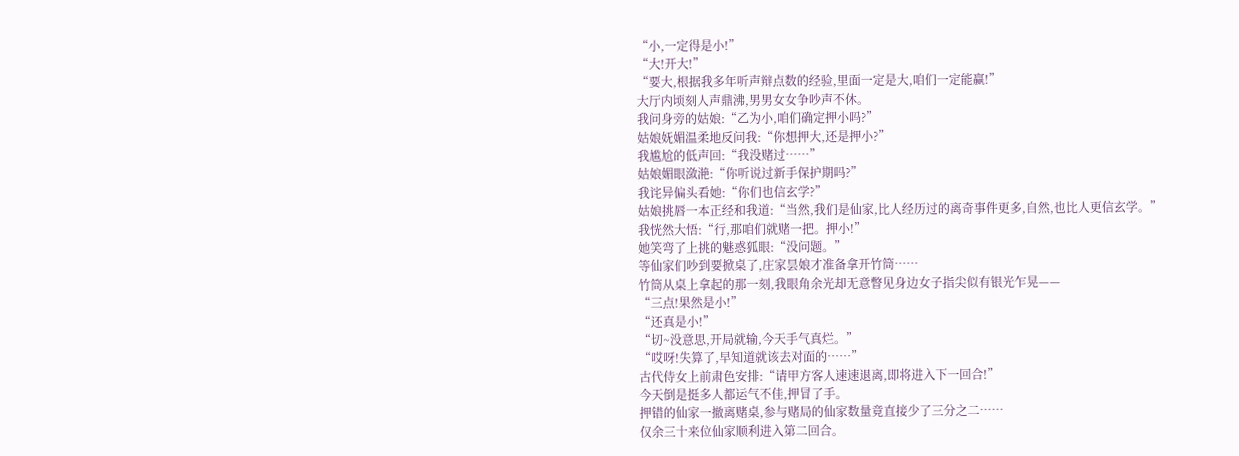“小,一定得是小!”
“大!开大!”
“要大,根据我多年听声辩点数的经验,里面一定是大,咱们一定能赢!”
大厅内顷刻人声鼎沸,男男女女争吵声不休。
我问身旁的姑娘:“乙为小,咱们确定押小吗?”
姑娘妩媚温柔地反问我:“你想押大,还是押小?”
我尴尬的低声回:“我没赌过……”
姑娘媚眼潋滟:“你听说过新手保护期吗?”
我诧异偏头看她:“你们也信玄学?”
姑娘挑唇一本正经和我道:“当然,我们是仙家,比人经历过的离奇事件更多,自然,也比人更信玄学。”
我恍然大悟:“行,那咱们就赌一把。押小!”
她笑弯了上挑的魅惑狐眼:“没问题。”
等仙家们吵到要掀桌了,庄家昙娘才准备拿开竹筒……
竹筒从桌上拿起的那一刻,我眼角余光却无意瞥见身边女子指尖似有银光乍晃——
“三点!果然是小!”
“还真是小!”
“切~没意思,开局就输,今天手气真烂。”
“哎呀!失算了,早知道就该去对面的……”
古代侍女上前肃色安排:“请甲方客人速速退离,即将进入下一回合!”
今天倒是挺多人都运气不佳,押冒了手。
押错的仙家一撤离赌桌,参与赌局的仙家数量竟直接少了三分之二……
仅余三十来位仙家顺利进入第二回合。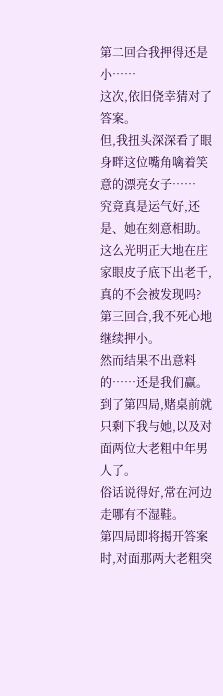第二回合我押得还是小……
这次,依旧侥幸猜对了答案。
但,我扭头深深看了眼身畔这位嘴角噙着笑意的漂亮女子……
究竟真是运气好,还是、她在刻意相助。
这么光明正大地在庄家眼皮子底下出老千,真的不会被发现吗?
第三回合,我不死心地继续押小。
然而结果不出意料的……还是我们赢。
到了第四局,赌桌前就只剩下我与她,以及对面两位大老粗中年男人了。
俗话说得好,常在河边走哪有不湿鞋。
第四局即将揭开答案时,对面那两大老粗突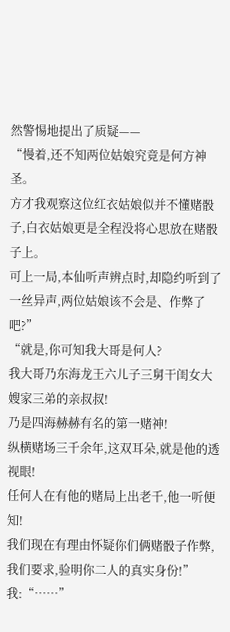然警惕地提出了质疑——
“慢着,还不知两位姑娘究竟是何方神圣。
方才我观察这位红衣姑娘似并不懂赌骰子,白衣姑娘更是全程没将心思放在赌骰子上。
可上一局,本仙听声辨点时,却隐约听到了一丝异声,两位姑娘该不会是、作弊了吧?”
“就是,你可知我大哥是何人?
我大哥乃东海龙王六儿子三舅干闺女大嫂家三弟的亲叔叔!
乃是四海赫赫有名的第一赌神!
纵横赌场三千余年,这双耳朵,就是他的透视眼!
任何人在有他的赌局上出老千,他一听便知!
我们现在有理由怀疑你们俩赌骰子作弊,我们要求,验明你二人的真实身份!”
我:“……”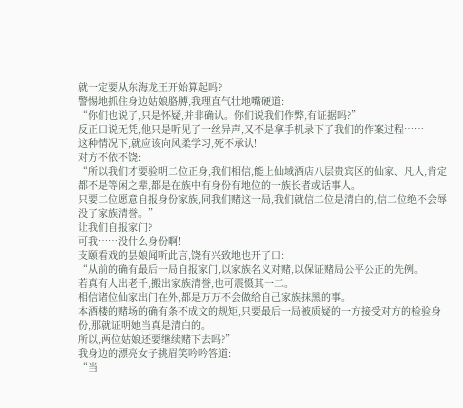就一定要从东海龙王开始算起吗?
警惕地抓住身边姑娘胳膊,我理直气壮地嘴硬道:
“你们也说了,只是怀疑,并非确认。你们说我们作弊,有证据吗?”
反正口说无凭,他只是听见了一丝异声,又不是拿手机录下了我们的作案过程……
这种情况下,就应该向风柔学习,死不承认!
对方不依不饶:
“所以我们才要验明二位正身,我们相信,能上仙域酒店八层贵宾区的仙家、凡人,肯定都不是等闲之辈,都是在族中有身份有地位的一族长者或话事人。
只要二位愿意自报身份家族,同我们赌这一局,我们就信二位是清白的,信二位绝不会辱没了家族清誉。”
让我们自报家门?
可我……没什么身份啊!
支颐看戏的昙娘闻听此言,饶有兴致地也开了口:
“从前的确有最后一局自报家门,以家族名义对赌,以保证赌局公平公正的先例。
若真有人出老千,搬出家族清誉,也可震慑其一二。
相信诸位仙家出门在外,都是万万不会做给自己家族抹黑的事。
本酒楼的赌场的确有条不成文的规矩,只要最后一局被质疑的一方接受对方的检验身份,那就证明她当真是清白的。
所以,两位姑娘还要继续赌下去吗?”
我身边的漂亮女子挑眉笑吟吟答道:
“当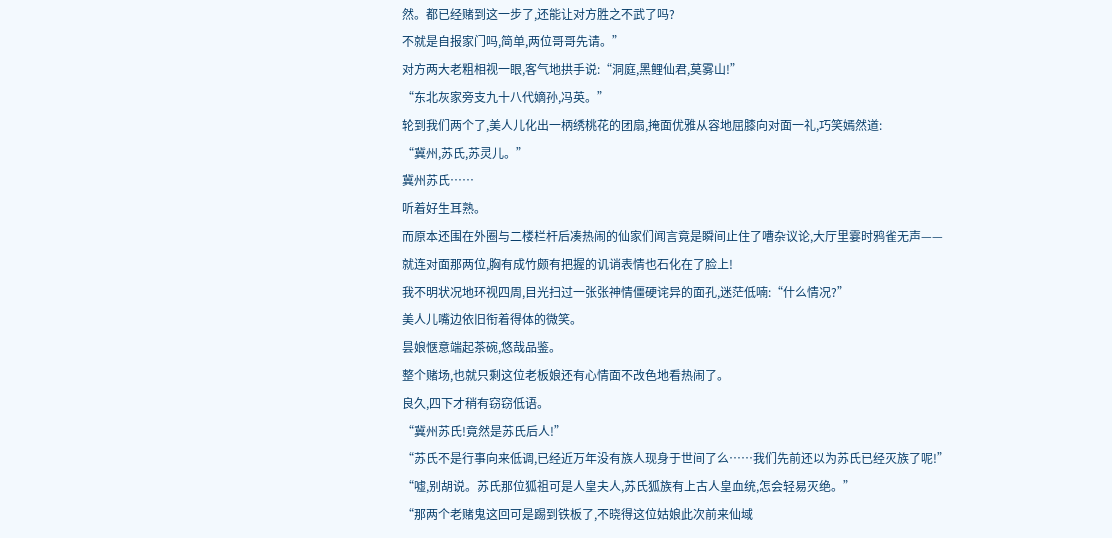然。都已经赌到这一步了,还能让对方胜之不武了吗?
不就是自报家门吗,简单,两位哥哥先请。”
对方两大老粗相视一眼,客气地拱手说:“洞庭,黑鲤仙君,莫雾山!”
“东北灰家旁支九十八代嫡孙,冯英。”
轮到我们两个了,美人儿化出一柄绣桃花的团扇,掩面优雅从容地屈膝向对面一礼,巧笑嫣然道:
“冀州,苏氏,苏灵儿。”
冀州苏氏……
听着好生耳熟。
而原本还围在外圈与二楼栏杆后凑热闹的仙家们闻言竟是瞬间止住了嘈杂议论,大厅里霎时鸦雀无声——
就连对面那两位,胸有成竹颇有把握的讥诮表情也石化在了脸上!
我不明状况地环视四周,目光扫过一张张神情僵硬诧异的面孔,迷茫低喃:“什么情况?”
美人儿嘴边依旧衔着得体的微笑。
昙娘惬意端起茶碗,悠哉品鉴。
整个赌场,也就只剩这位老板娘还有心情面不改色地看热闹了。
良久,四下才稍有窃窃低语。
“冀州苏氏!竟然是苏氏后人!”
“苏氏不是行事向来低调,已经近万年没有族人现身于世间了么……我们先前还以为苏氏已经灭族了呢!”
“嘘,别胡说。苏氏那位狐祖可是人皇夫人,苏氏狐族有上古人皇血统,怎会轻易灭绝。”
“那两个老赌鬼这回可是踢到铁板了,不晓得这位姑娘此次前来仙域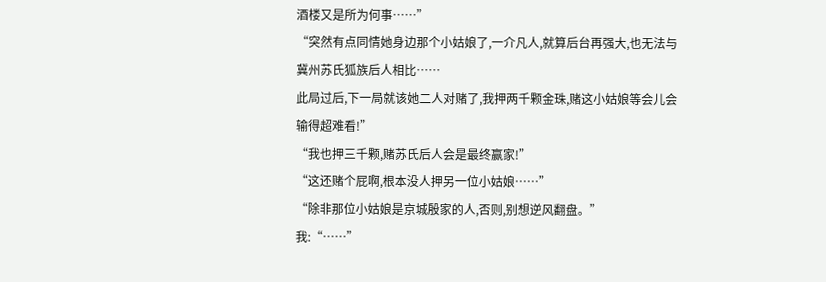酒楼又是所为何事……”
“突然有点同情她身边那个小姑娘了,一介凡人,就算后台再强大,也无法与冀州苏氏狐族后人相比……
此局过后,下一局就该她二人对赌了,我押两千颗金珠,赌这小姑娘等会儿会输得超难看!”
“我也押三千颗,赌苏氏后人会是最终赢家!”
“这还赌个屁啊,根本没人押另一位小姑娘……”
“除非那位小姑娘是京城殷家的人,否则,别想逆风翻盘。”
我:“……”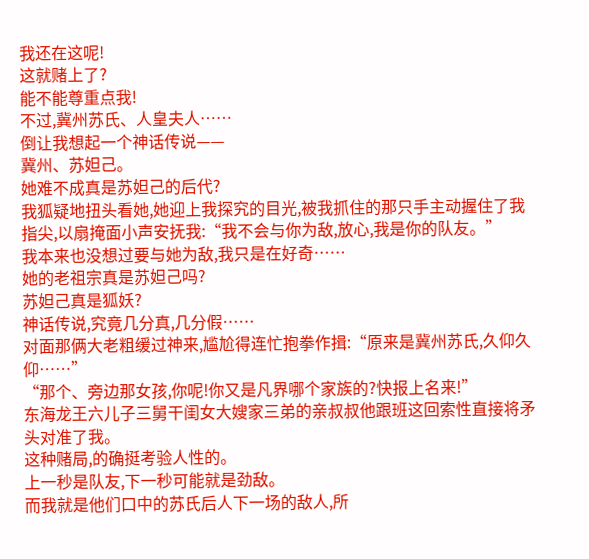我还在这呢!
这就赌上了?
能不能尊重点我!
不过,冀州苏氏、人皇夫人……
倒让我想起一个神话传说——
冀州、苏妲己。
她难不成真是苏妲己的后代?
我狐疑地扭头看她,她迎上我探究的目光,被我抓住的那只手主动握住了我指尖,以扇掩面小声安抚我:“我不会与你为敌,放心,我是你的队友。”
我本来也没想过要与她为敌,我只是在好奇……
她的老祖宗真是苏妲己吗?
苏妲己真是狐妖?
神话传说,究竟几分真,几分假……
对面那俩大老粗缓过神来,尴尬得连忙抱拳作揖:“原来是冀州苏氏,久仰久仰……”
“那个、旁边那女孩,你呢!你又是凡界哪个家族的?快报上名来!”
东海龙王六儿子三舅干闺女大嫂家三弟的亲叔叔他跟班这回索性直接将矛头对准了我。
这种赌局,的确挺考验人性的。
上一秒是队友,下一秒可能就是劲敌。
而我就是他们口中的苏氏后人下一场的敌人,所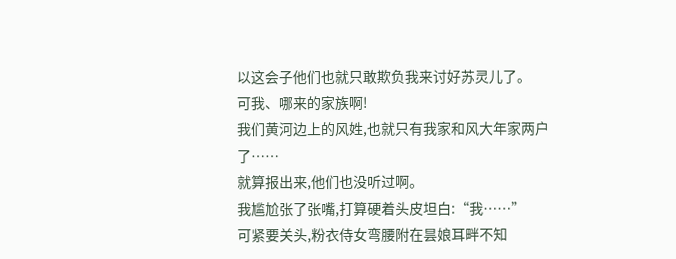以这会子他们也就只敢欺负我来讨好苏灵儿了。
可我、哪来的家族啊!
我们黄河边上的风姓,也就只有我家和风大年家两户了……
就算报出来,他们也没听过啊。
我尴尬张了张嘴,打算硬着头皮坦白:“我……”
可紧要关头,粉衣侍女弯腰附在昙娘耳畔不知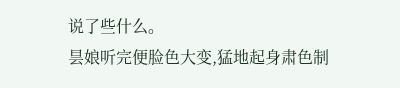说了些什么。
昙娘听完便脸色大变,猛地起身肃色制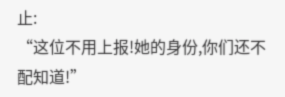止:
“这位不用上报!她的身份,你们还不配知道!”